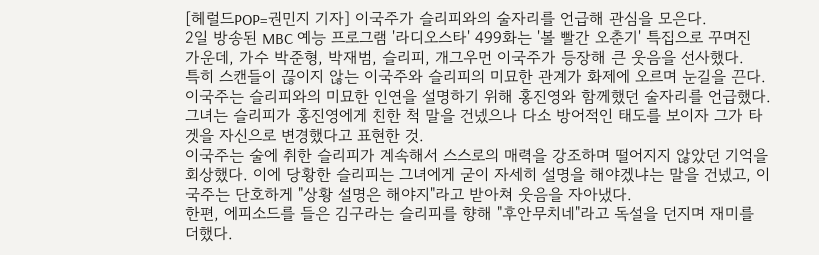[헤럴드POP=권민지 기자] 이국주가 슬리피와의 술자리를 언급해 관심을 모은다.
2일 방송된 MBC 예능 프로그램 '라디오스타' 499화는 '볼 빨간 오춘기' 특집으로 꾸며진 가운데, 가수 박준형, 박재범, 슬리피, 개그우먼 이국주가 등장해 큰 웃음을 선사했다.
특히 스캔들이 끊이지 않는 이국주와 슬리피의 미묘한 관계가 화제에 오르며 눈길을 끈다.
이국주는 슬리피와의 미묘한 인연을 설명하기 위해 홍진영와 함께했던 술자리를 언급했다. 그녀는 슬리피가 홍진영에게 친한 척 말을 건넸으나 다소 방어적인 태도를 보이자 그가 타겟을 자신으로 변경했다고 표현한 것.
이국주는 술에 취한 슬리피가 계속해서 스스로의 매력을 강조하며 떨어지지 않았던 기억을 회상했다. 이에 당황한 슬리피는 그녀에게 굳이 자세히 설명을 해야겠냐는 말을 건넸고, 이국주는 단호하게 "상황 설명은 해야지"라고 받아쳐 웃음을 자아냈다.
한편, 에피소드를 들은 김구라는 슬리피를 향해 "후안무치네"라고 독설을 던지며 재미를 더했다.